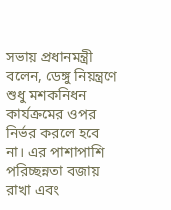সভায় প্রধানমন্ত্রী বলেন, ডেঙ্গু নিয়ন্ত্রণে শুধু মশকনিধন কার্যক্রমের ওপর নির্ভর করলে হবে না। এর পাশাপাশি পরিচ্ছন্নতা বজায় রাখা এবং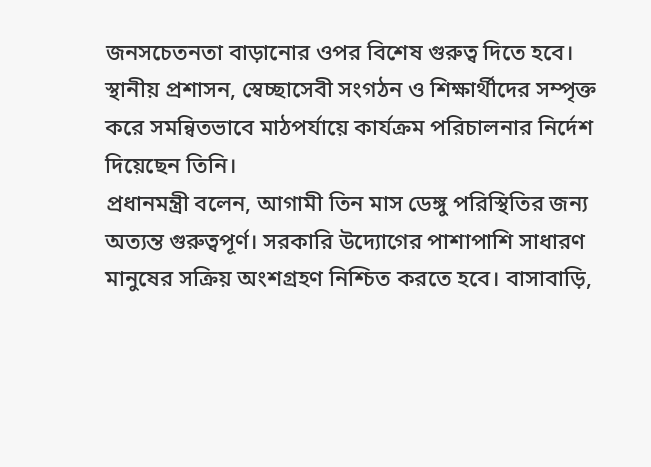জনসচেতনতা বাড়ানোর ওপর বিশেষ গুরুত্ব দিতে হবে।
স্থানীয় প্রশাসন, স্বেচ্ছাসেবী সংগঠন ও শিক্ষার্থীদের সম্পৃক্ত করে সমন্বিতভাবে মাঠপর্যায়ে কার্যক্রম পরিচালনার নির্দেশ দিয়েছেন তিনি।
প্রধানমন্ত্রী বলেন, আগামী তিন মাস ডেঙ্গু পরিস্থিতির জন্য অত্যন্ত গুরুত্বপূর্ণ। সরকারি উদ্যোগের পাশাপাশি সাধারণ মানুষের সক্রিয় অংশগ্রহণ নিশ্চিত করতে হবে। বাসাবাড়ি,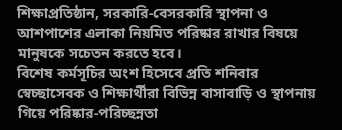শিক্ষাপ্রতিষ্ঠান, সরকারি-বেসরকারি স্থাপনা ও আশপাশের এলাকা নিয়মিত পরিষ্কার রাখার বিষয়ে মানুষকে সচেতন করতে হবে।
বিশেষ কর্মসূচির অংশ হিসেবে প্রতি শনিবার স্বেচ্ছাসেবক ও শিক্ষার্থীরা বিভিন্ন বাসাবাড়ি ও স্থাপনায় গিয়ে পরিষ্কার-পরিচ্ছন্নতা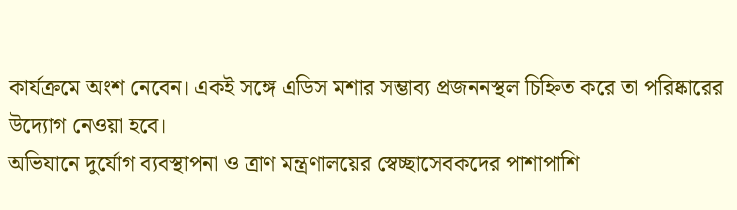কার্যক্রমে অংশ নেবেন। একই সঙ্গে এডিস মশার সম্ভাব্য প্রজননস্থল চিহ্নিত করে তা পরিষ্কারের উদ্যোগ নেওয়া হবে।
অভিযানে দুর্যোগ ব্যবস্থাপনা ও ত্রাণ মন্ত্রণালয়ের স্বেচ্ছাসেবকদের পাশাপাশি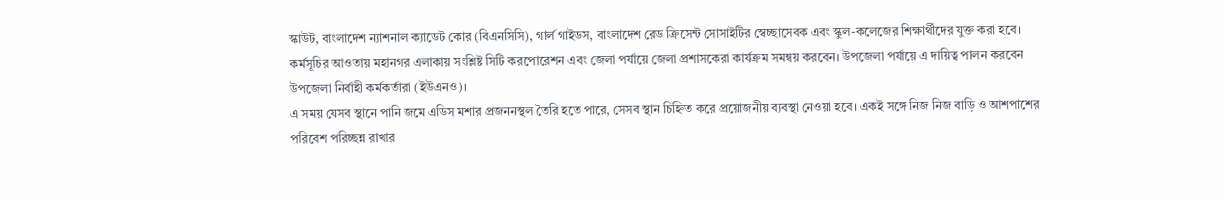স্কাউট, বাংলাদেশ ন্যাশনাল ক্যাডেট কোর (বিএনসিসি), গার্ল গাইডস, বাংলাদেশ রেড ক্রিসেন্ট সোসাইটির স্বেচ্ছাসেবক এবং স্কুল-কলেজের শিক্ষার্থীদের যুক্ত করা হবে।
কর্মসূচির আওতায় মহানগর এলাকায় সংশ্লিষ্ট সিটি করপোরেশন এবং জেলা পর্যায়ে জেলা প্রশাসকেরা কার্যক্রম সমন্বয় করবেন। উপজেলা পর্যায়ে এ দায়িত্ব পালন করবেন উপজেলা নির্বাহী কর্মকর্তারা (ইউএনও)।
এ সময় যেসব স্থানে পানি জমে এডিস মশার প্রজননস্থল তৈরি হতে পারে, সেসব স্থান চিহ্নিত করে প্রয়োজনীয় ব্যবস্থা নেওয়া হবে। একই সঙ্গে নিজ নিজ বাড়ি ও আশপাশের পরিবেশ পরিচ্ছন্ন রাখার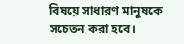বিষয়ে সাধারণ মানুষকে সচেতন করা হবে।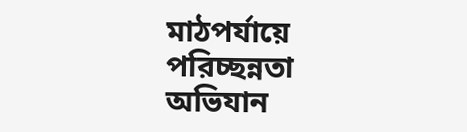মাঠপর্যায়ে পরিচ্ছন্নতা অভিযান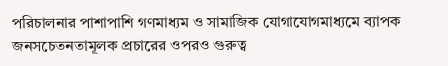পরিচালনার পাশাপাশি গণমাধ্যম ও সামাজিক যোগাযোগমাধ্যমে ব্যাপক জনসচেতনতামূলক প্রচারের ওপরও গুরুত্ব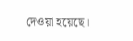দেওয়া হয়েছে।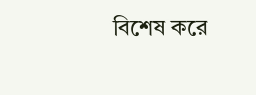বিশেষ করে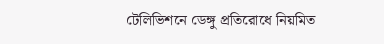টেলিভিশনে ডেঙ্গু প্রতিরোধে নিয়মিত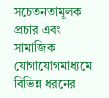সচেতনতামূলক প্রচার এবং সামাজিক যোগাযোগমাধ্যমে বিভিন্ন ধরনের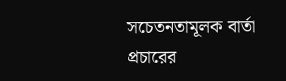সচেতনতামূলক বার্তা প্রচারের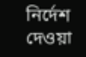নির্দেশ দেওয়া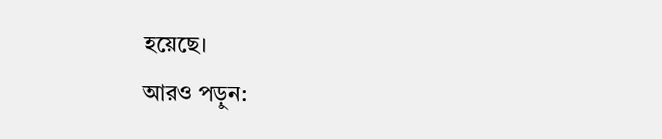হয়েছে।
আরও পড়ুন: